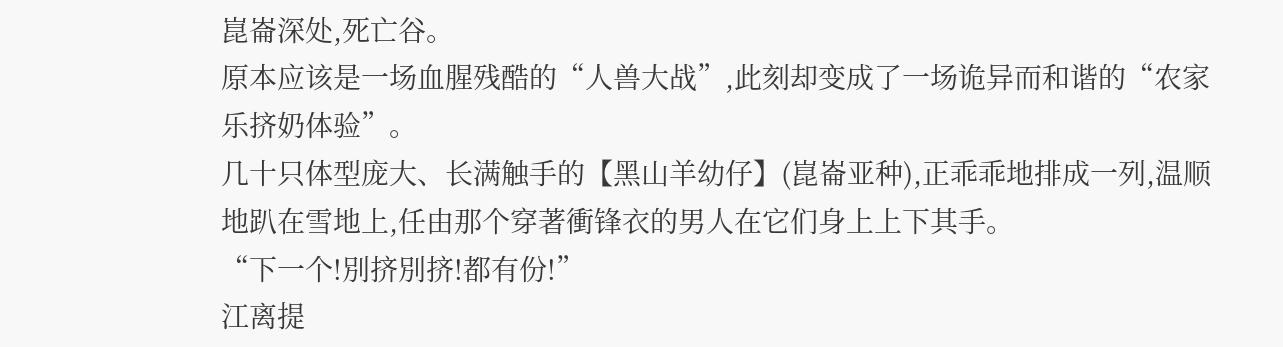崑崙深处,死亡谷。
原本应该是一场血腥残酷的“人兽大战”,此刻却变成了一场诡异而和谐的“农家乐挤奶体验”。
几十只体型庞大、长满触手的【黑山羊幼仔】(崑崙亚种),正乖乖地排成一列,温顺地趴在雪地上,任由那个穿著衝锋衣的男人在它们身上上下其手。
“下一个!別挤別挤!都有份!”
江离提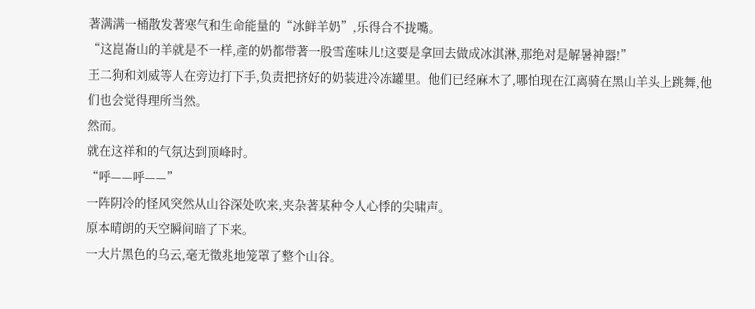著满满一桶散发著寒气和生命能量的“冰鲜羊奶”,乐得合不拢嘴。
“这崑崙山的羊就是不一样,產的奶都带著一股雪莲味儿!这要是拿回去做成冰淇淋,那绝对是解暑神器!”
王二狗和刘威等人在旁边打下手,负责把挤好的奶装进冷冻罐里。他们已经麻木了,哪怕现在江离骑在黑山羊头上跳舞,他们也会觉得理所当然。
然而。
就在这祥和的气氛达到顶峰时。
“呼——呼——”
一阵阴冷的怪风突然从山谷深处吹来,夹杂著某种令人心悸的尖啸声。
原本晴朗的天空瞬间暗了下来。
一大片黑色的乌云,毫无徵兆地笼罩了整个山谷。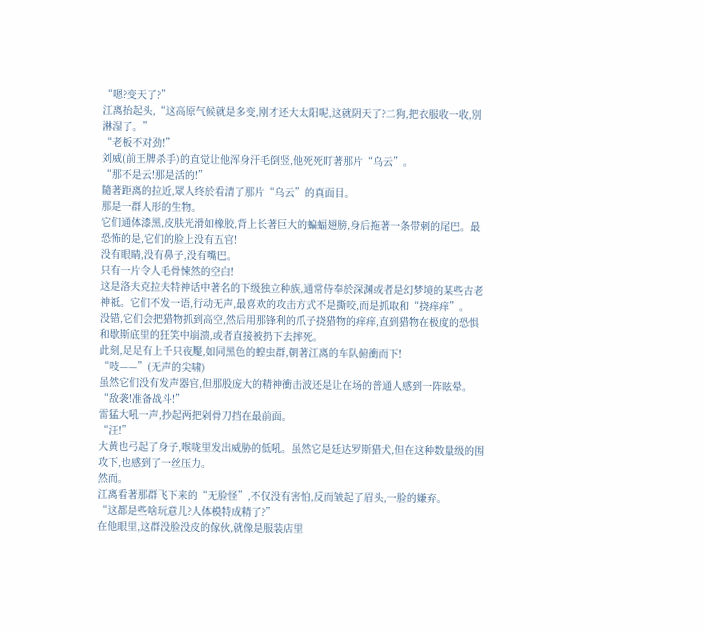“嗯?变天了?”
江离抬起头,“这高原气候就是多变,刚才还大太阳呢,这就阴天了?二狗,把衣服收一收,別淋湿了。”
“老板不对劲!”
刘威(前王牌杀手)的直觉让他浑身汗毛倒竖,他死死盯著那片“乌云”。
“那不是云!那是活的!”
隨著距离的拉近,眾人终於看清了那片“乌云”的真面目。
那是一群人形的生物。
它们通体漆黑,皮肤光滑如橡胶,背上长著巨大的蝙蝠翅膀,身后拖著一条带刺的尾巴。最恐怖的是,它们的脸上没有五官!
没有眼睛,没有鼻子,没有嘴巴。
只有一片令人毛骨悚然的空白!
这是洛夫克拉夫特神话中著名的下级独立种族,通常侍奉於深渊或者是幻梦境的某些古老神祗。它们不发一语,行动无声,最喜欢的攻击方式不是撕咬,而是抓取和“挠痒痒”。
没错,它们会把猎物抓到高空,然后用那锋利的爪子挠猎物的痒痒,直到猎物在极度的恐惧和歇斯底里的狂笑中崩溃,或者直接被扔下去摔死。
此刻,足足有上千只夜魘,如同黑色的蝗虫群,朝著江离的车队俯衝而下!
“吱——”(无声的尖啸)
虽然它们没有发声器官,但那股庞大的精神衝击波还是让在场的普通人感到一阵眩晕。
“敌袭!准备战斗!”
雷猛大吼一声,抄起两把剁骨刀挡在最前面。
“汪!”
大黄也弓起了身子,喉咙里发出威胁的低吼。虽然它是廷达罗斯猎犬,但在这种数量级的围攻下,也感到了一丝压力。
然而。
江离看著那群飞下来的“无脸怪”,不仅没有害怕,反而皱起了眉头,一脸的嫌弃。
“这都是些啥玩意儿?人体模特成精了?”
在他眼里,这群没脸没皮的傢伙,就像是服装店里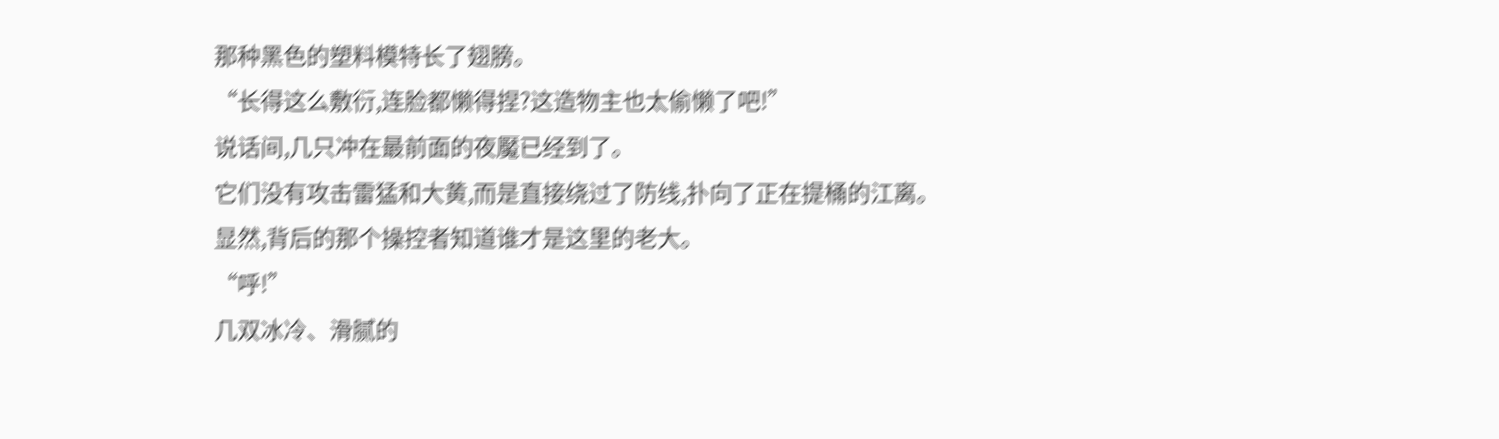那种黑色的塑料模特长了翅膀。
“长得这么敷衍,连脸都懒得捏?这造物主也太偷懒了吧!”
说话间,几只冲在最前面的夜魘已经到了。
它们没有攻击雷猛和大黄,而是直接绕过了防线,扑向了正在提桶的江离。
显然,背后的那个操控者知道谁才是这里的老大。
“呼!”
几双冰冷、滑腻的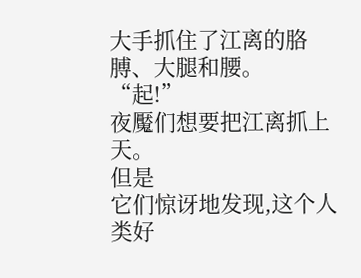大手抓住了江离的胳膊、大腿和腰。
“起!”
夜魘们想要把江离抓上天。
但是
它们惊讶地发现,这个人类好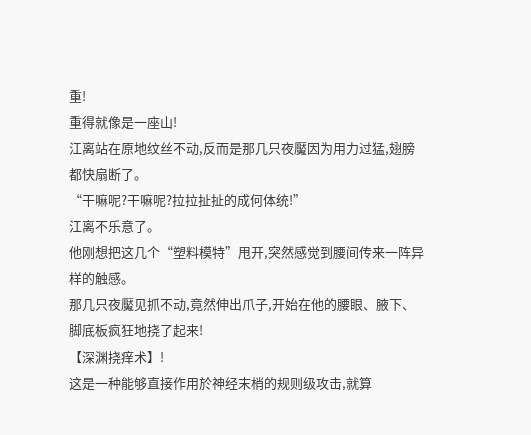重!
重得就像是一座山!
江离站在原地纹丝不动,反而是那几只夜魘因为用力过猛,翅膀都快扇断了。
“干嘛呢?干嘛呢?拉拉扯扯的成何体统!”
江离不乐意了。
他刚想把这几个“塑料模特”甩开,突然感觉到腰间传来一阵异样的触感。
那几只夜魘见抓不动,竟然伸出爪子,开始在他的腰眼、腋下、脚底板疯狂地挠了起来!
【深渊挠痒术】!
这是一种能够直接作用於神经末梢的规则级攻击,就算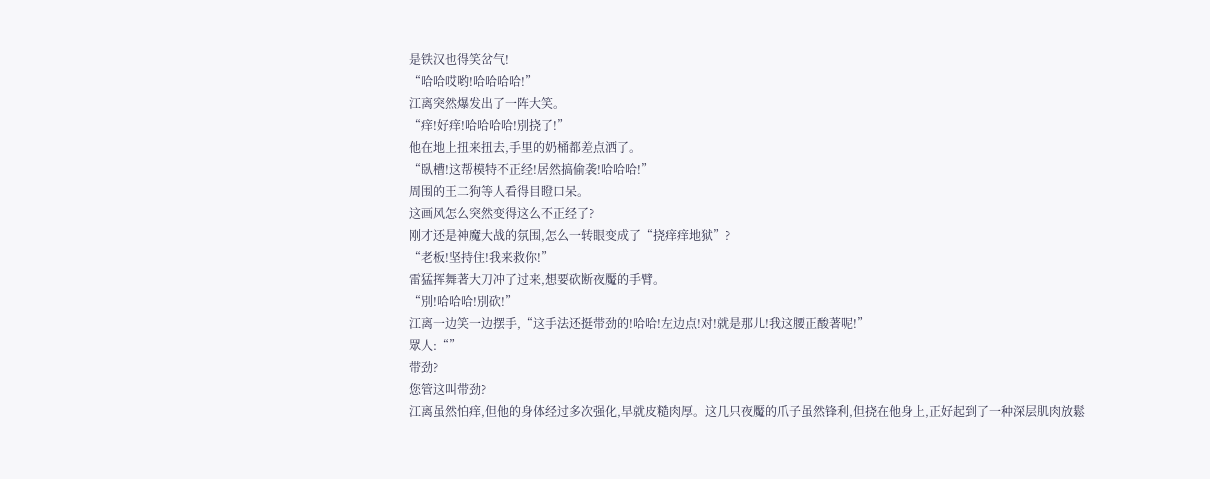是铁汉也得笑岔气!
“哈哈哎哟!哈哈哈哈!”
江离突然爆发出了一阵大笑。
“痒!好痒!哈哈哈哈!別挠了!”
他在地上扭来扭去,手里的奶桶都差点洒了。
“臥槽!这帮模特不正经!居然搞偷袭!哈哈哈!”
周围的王二狗等人看得目瞪口呆。
这画风怎么突然变得这么不正经了?
刚才还是神魔大战的氛围,怎么一转眼变成了“挠痒痒地狱”?
“老板!坚持住!我来救你!”
雷猛挥舞著大刀冲了过来,想要砍断夜魘的手臂。
“別!哈哈哈!別砍!”
江离一边笑一边摆手,“这手法还挺带劲的!哈哈!左边点!对!就是那儿!我这腰正酸著呢!”
眾人:“”
带劲?
您管这叫带劲?
江离虽然怕痒,但他的身体经过多次强化,早就皮糙肉厚。这几只夜魘的爪子虽然锋利,但挠在他身上,正好起到了一种深层肌肉放鬆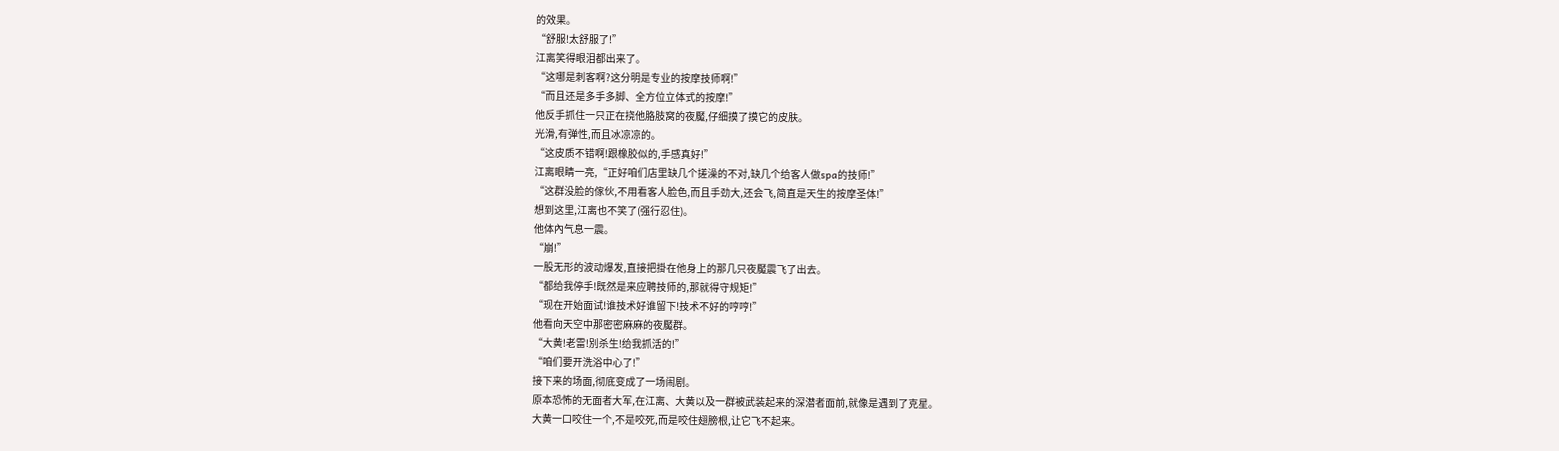的效果。
“舒服!太舒服了!”
江离笑得眼泪都出来了。
“这哪是刺客啊?这分明是专业的按摩技师啊!”
“而且还是多手多脚、全方位立体式的按摩!”
他反手抓住一只正在挠他胳肢窝的夜魘,仔细摸了摸它的皮肤。
光滑,有弹性,而且冰凉凉的。
“这皮质不错啊!跟橡胶似的,手感真好!”
江离眼睛一亮,“正好咱们店里缺几个搓澡的不对,缺几个给客人做spa的技师!”
“这群没脸的傢伙,不用看客人脸色,而且手劲大,还会飞,简直是天生的按摩圣体!”
想到这里,江离也不笑了(强行忍住)。
他体內气息一震。
“崩!”
一股无形的波动爆发,直接把掛在他身上的那几只夜魘震飞了出去。
“都给我停手!既然是来应聘技师的,那就得守规矩!”
“现在开始面试!谁技术好谁留下!技术不好的哼哼!”
他看向天空中那密密麻麻的夜魘群。
“大黄!老雷!別杀生!给我抓活的!”
“咱们要开洗浴中心了!”
接下来的场面,彻底变成了一场闹剧。
原本恐怖的无面者大军,在江离、大黄以及一群被武装起来的深潜者面前,就像是遇到了克星。
大黄一口咬住一个,不是咬死,而是咬住翅膀根,让它飞不起来。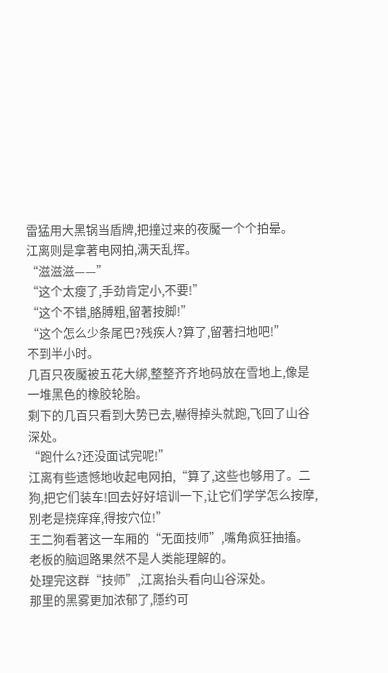雷猛用大黑锅当盾牌,把撞过来的夜魘一个个拍晕。
江离则是拿著电网拍,满天乱挥。
“滋滋滋——”
“这个太瘦了,手劲肯定小,不要!”
“这个不错,胳膊粗,留著按脚!”
“这个怎么少条尾巴?残疾人?算了,留著扫地吧!”
不到半小时。
几百只夜魘被五花大绑,整整齐齐地码放在雪地上,像是一堆黑色的橡胶轮胎。
剩下的几百只看到大势已去,嚇得掉头就跑,飞回了山谷深处。
“跑什么?还没面试完呢!”
江离有些遗憾地收起电网拍,“算了,这些也够用了。二狗,把它们装车!回去好好培训一下,让它们学学怎么按摩,別老是挠痒痒,得按穴位!”
王二狗看著这一车厢的“无面技师”,嘴角疯狂抽搐。
老板的脑迴路果然不是人类能理解的。
处理完这群“技师”,江离抬头看向山谷深处。
那里的黑雾更加浓郁了,隱约可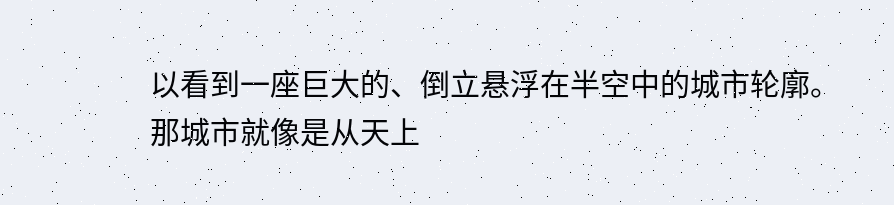以看到一座巨大的、倒立悬浮在半空中的城市轮廓。
那城市就像是从天上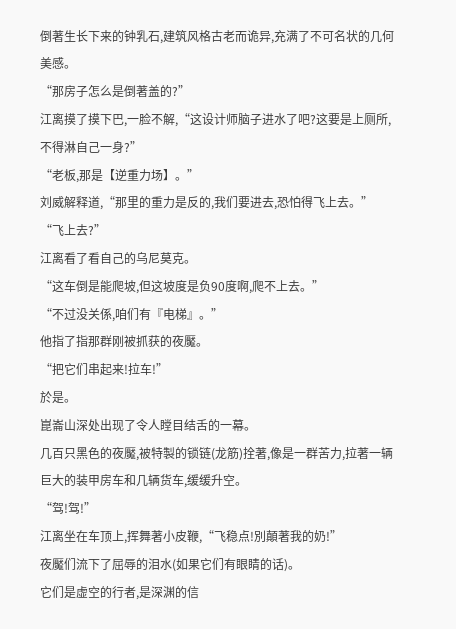倒著生长下来的钟乳石,建筑风格古老而诡异,充满了不可名状的几何美感。
“那房子怎么是倒著盖的?”
江离摸了摸下巴,一脸不解,“这设计师脑子进水了吧?这要是上厕所,不得淋自己一身?”
“老板,那是【逆重力场】。”
刘威解释道,“那里的重力是反的,我们要进去,恐怕得飞上去。”
“飞上去?”
江离看了看自己的乌尼莫克。
“这车倒是能爬坡,但这坡度是负90度啊,爬不上去。”
“不过没关係,咱们有『电梯』。”
他指了指那群刚被抓获的夜魘。
“把它们串起来!拉车!”
於是。
崑崙山深处出现了令人瞠目结舌的一幕。
几百只黑色的夜魘,被特製的锁链(龙筋)拴著,像是一群苦力,拉著一辆巨大的装甲房车和几辆货车,缓缓升空。
“驾!驾!”
江离坐在车顶上,挥舞著小皮鞭,“飞稳点!別顛著我的奶!”
夜魘们流下了屈辱的泪水(如果它们有眼睛的话)。
它们是虚空的行者,是深渊的信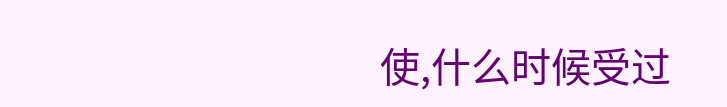使,什么时候受过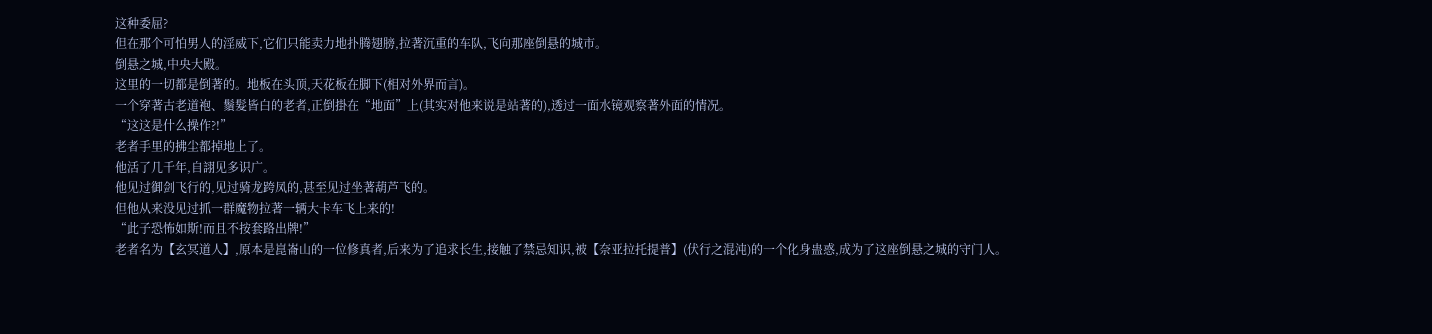这种委屈?
但在那个可怕男人的淫威下,它们只能卖力地扑腾翅膀,拉著沉重的车队,飞向那座倒悬的城市。
倒悬之城,中央大殿。
这里的一切都是倒著的。地板在头顶,天花板在脚下(相对外界而言)。
一个穿著古老道袍、鬚髮皆白的老者,正倒掛在“地面”上(其实对他来说是站著的),透过一面水镜观察著外面的情况。
“这这是什么操作?!”
老者手里的拂尘都掉地上了。
他活了几千年,自詡见多识广。
他见过御剑飞行的,见过骑龙跨凤的,甚至见过坐著葫芦飞的。
但他从来没见过抓一群魔物拉著一辆大卡车飞上来的!
“此子恐怖如斯!而且不按套路出牌!”
老者名为【玄冥道人】,原本是崑崙山的一位修真者,后来为了追求长生,接触了禁忌知识,被【奈亚拉托提普】(伏行之混沌)的一个化身蛊惑,成为了这座倒悬之城的守门人。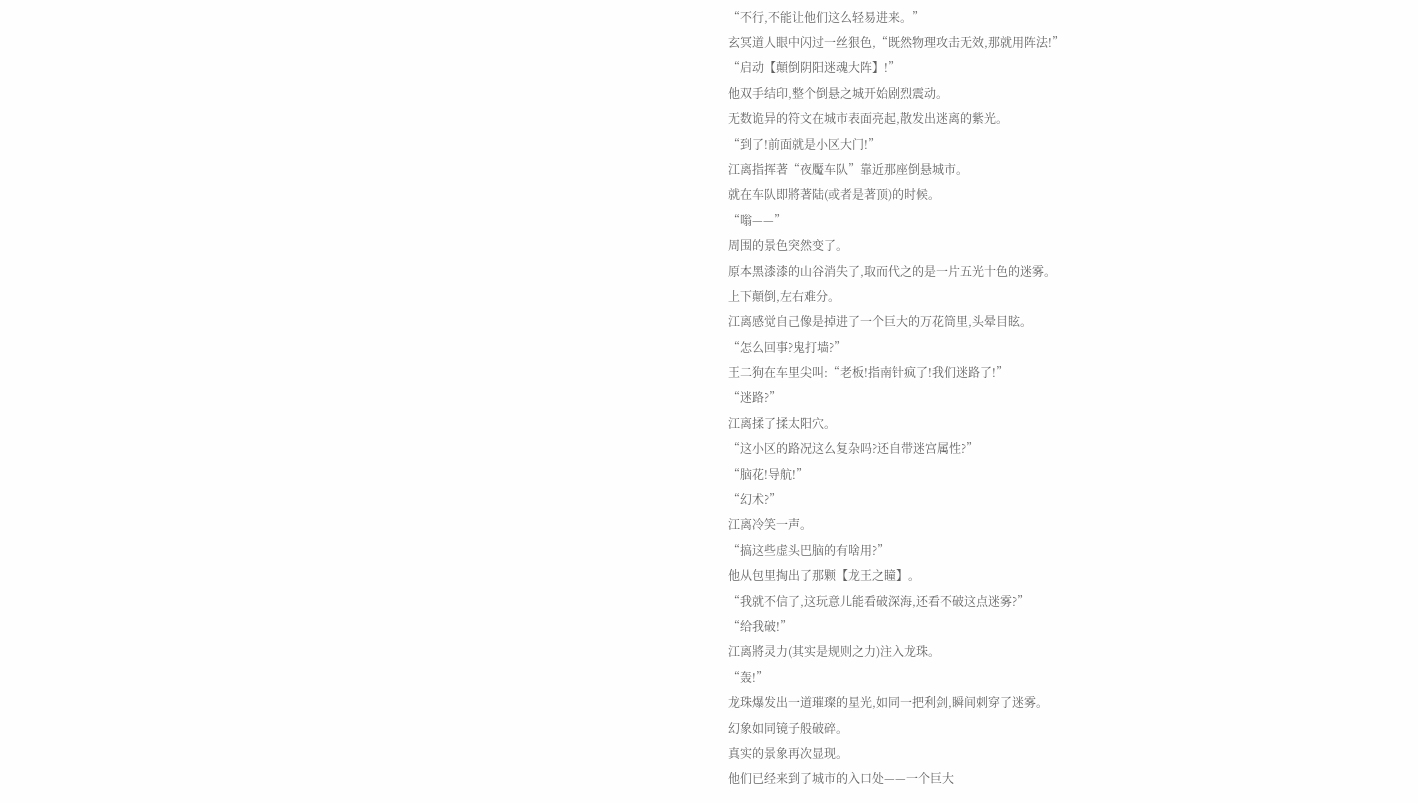“不行,不能让他们这么轻易进来。”
玄冥道人眼中闪过一丝狠色,“既然物理攻击无效,那就用阵法!”
“启动【顛倒阴阳迷魂大阵】!”
他双手结印,整个倒悬之城开始剧烈震动。
无数诡异的符文在城市表面亮起,散发出迷离的紫光。
“到了!前面就是小区大门!”
江离指挥著“夜魘车队”靠近那座倒悬城市。
就在车队即將著陆(或者是著顶)的时候。
“嗡——”
周围的景色突然变了。
原本黑漆漆的山谷消失了,取而代之的是一片五光十色的迷雾。
上下顛倒,左右难分。
江离感觉自己像是掉进了一个巨大的万花筒里,头晕目眩。
“怎么回事?鬼打墙?”
王二狗在车里尖叫:“老板!指南针疯了!我们迷路了!”
“迷路?”
江离揉了揉太阳穴。
“这小区的路况这么复杂吗?还自带迷宫属性?”
“脑花!导航!”
“幻术?”
江离冷笑一声。
“搞这些虚头巴脑的有啥用?”
他从包里掏出了那颗【龙王之瞳】。
“我就不信了,这玩意儿能看破深海,还看不破这点迷雾?”
“给我破!”
江离將灵力(其实是规则之力)注入龙珠。
“轰!”
龙珠爆发出一道璀璨的星光,如同一把利剑,瞬间刺穿了迷雾。
幻象如同镜子般破碎。
真实的景象再次显现。
他们已经来到了城市的入口处——一个巨大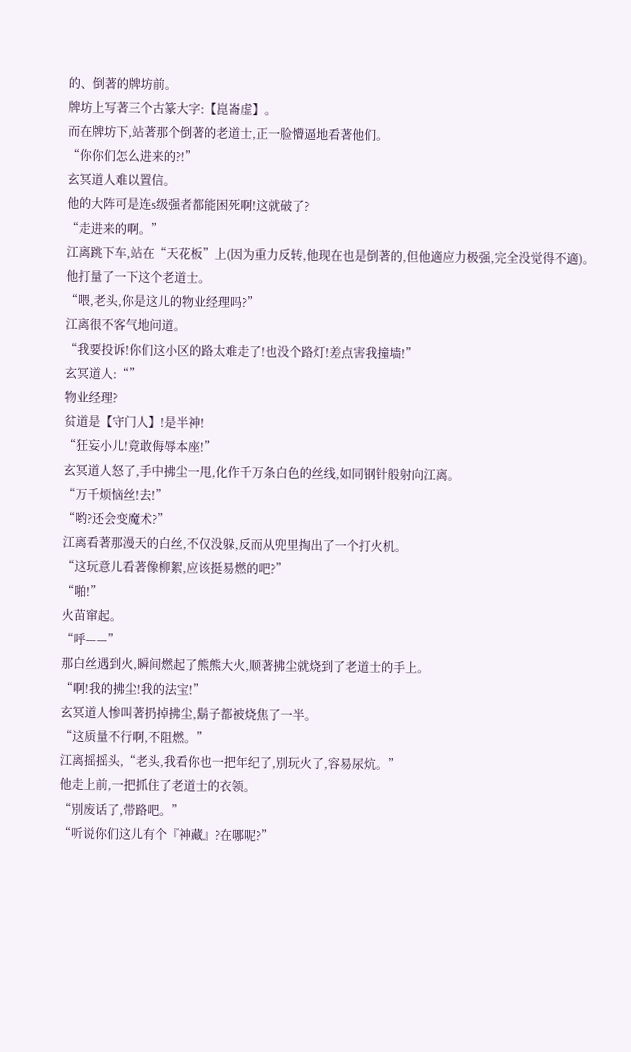的、倒著的牌坊前。
牌坊上写著三个古篆大字:【崑崙虚】。
而在牌坊下,站著那个倒著的老道士,正一脸懵逼地看著他们。
“你你们怎么进来的?!”
玄冥道人难以置信。
他的大阵可是连s级强者都能困死啊!这就破了?
“走进来的啊。”
江离跳下车,站在“天花板”上(因为重力反转,他现在也是倒著的,但他適应力极强,完全没觉得不適)。
他打量了一下这个老道士。
“喂,老头,你是这儿的物业经理吗?”
江离很不客气地问道。
“我要投诉!你们这小区的路太难走了!也没个路灯!差点害我撞墙!”
玄冥道人:“”
物业经理?
贫道是【守门人】!是半神!
“狂妄小儿!竟敢侮辱本座!”
玄冥道人怒了,手中拂尘一甩,化作千万条白色的丝线,如同钢针般射向江离。
“万千烦恼丝!去!”
“哟?还会变魔术?”
江离看著那漫天的白丝,不仅没躲,反而从兜里掏出了一个打火机。
“这玩意儿看著像柳絮,应该挺易燃的吧?”
“啪!”
火苗窜起。
“呼——”
那白丝遇到火,瞬间燃起了熊熊大火,顺著拂尘就烧到了老道士的手上。
“啊!我的拂尘!我的法宝!”
玄冥道人惨叫著扔掉拂尘,鬍子都被烧焦了一半。
“这质量不行啊,不阻燃。”
江离摇摇头,“老头,我看你也一把年纪了,別玩火了,容易尿炕。”
他走上前,一把抓住了老道士的衣领。
“別废话了,带路吧。”
“听说你们这儿有个『神藏』?在哪呢?”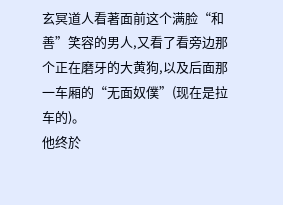玄冥道人看著面前这个满脸“和善”笑容的男人,又看了看旁边那个正在磨牙的大黄狗,以及后面那一车厢的“无面奴僕”(现在是拉车的)。
他终於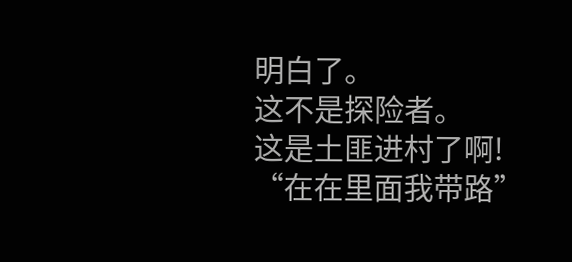明白了。
这不是探险者。
这是土匪进村了啊!
“在在里面我带路”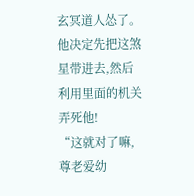玄冥道人怂了。
他决定先把这煞星带进去,然后利用里面的机关弄死他!
“这就对了嘛,尊老爱幼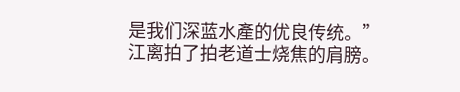是我们深蓝水產的优良传统。”
江离拍了拍老道士烧焦的肩膀。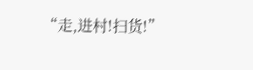“走,进村!扫货!”